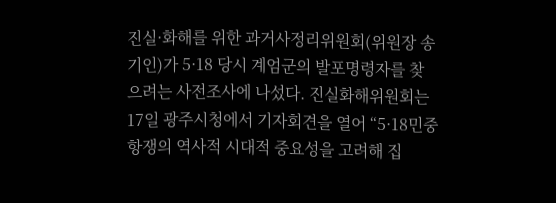진실·화해를 위한 과거사정리위원회(위원장 송기인)가 5·18 당시 계엄군의 발포명령자를 찾으려는 사전조사에 나섰다. 진실화해위원회는 17일 광주시청에서 기자회견을 열어 “5·18민중항쟁의 역사적 시대적 중요성을 고려해 집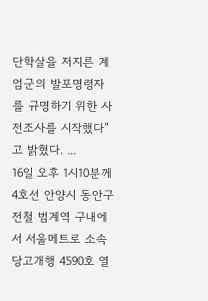단학살을 저지른 계엄군의 발포명령자를 규명하기 위한 사전조사를 시작했다”고 밝혔다. ...
16일 오후 1시10분께 4호선 안양시 동안구 전철 범계역 구내에서 서울메트로 소속 당고개행 4590호 열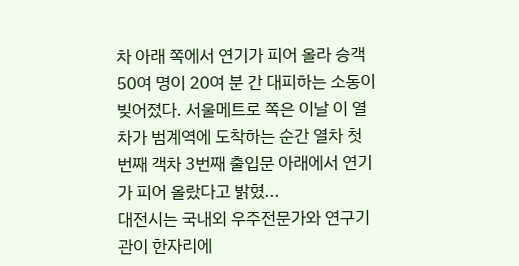차 아래 쪽에서 연기가 피어 올라 승객 50여 명이 20여 분 간 대피하는 소동이 빚어졌다. 서울메트로 쪽은 이날 이 열차가 범계역에 도착하는 순간 열차 첫번째 객차 3번째 출입문 아래에서 연기가 피어 올랐다고 밝혔...
대전시는 국내외 우주전문가와 연구기관이 한자리에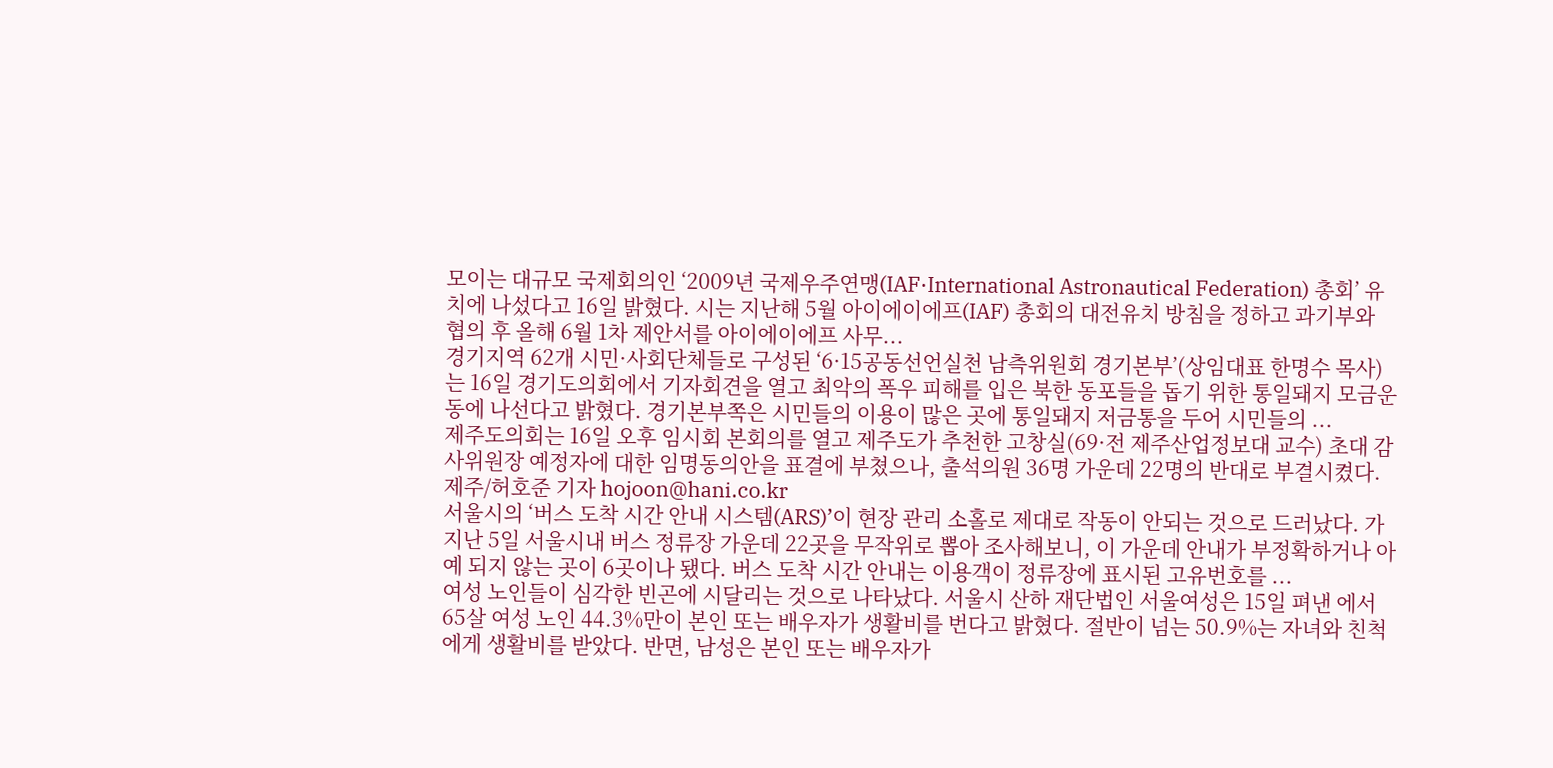모이는 대규모 국제회의인 ‘2009년 국제우주연맹(IAF·International Astronautical Federation) 총회’ 유치에 나섰다고 16일 밝혔다. 시는 지난해 5월 아이에이에프(IAF) 총회의 대전유치 방침을 정하고 과기부와 협의 후 올해 6월 1차 제안서를 아이에이에프 사무...
경기지역 62개 시민·사회단체들로 구성된 ‘6·15공동선언실천 남측위원회 경기본부’(상임대표 한명수 목사)는 16일 경기도의회에서 기자회견을 열고 최악의 폭우 피해를 입은 북한 동포들을 돕기 위한 통일돼지 모금운동에 나선다고 밝혔다. 경기본부쪽은 시민들의 이용이 많은 곳에 통일돼지 저금통을 두어 시민들의 ...
제주도의회는 16일 오후 임시회 본회의를 열고 제주도가 추천한 고창실(69·전 제주산업정보대 교수) 초대 감사위원장 예정자에 대한 임명동의안을 표결에 부쳤으나, 출석의원 36명 가운데 22명의 반대로 부결시켰다. 제주/허호준 기자 hojoon@hani.co.kr
서울시의 ‘버스 도착 시간 안내 시스템(ARS)’이 현장 관리 소홀로 제대로 작동이 안되는 것으로 드러났다. 가 지난 5일 서울시내 버스 정류장 가운데 22곳을 무작위로 뽑아 조사해보니, 이 가운데 안내가 부정확하거나 아예 되지 않는 곳이 6곳이나 됐다. 버스 도착 시간 안내는 이용객이 정류장에 표시된 고유번호를 ...
여성 노인들이 심각한 빈곤에 시달리는 것으로 나타났다. 서울시 산하 재단법인 서울여성은 15일 펴낸 에서 65살 여성 노인 44.3%만이 본인 또는 배우자가 생활비를 번다고 밝혔다. 절반이 넘는 50.9%는 자녀와 친척에게 생활비를 받았다. 반면, 남성은 본인 또는 배우자가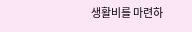생활비를 마련하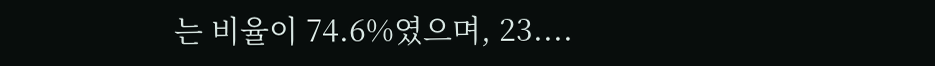는 비율이 74.6%였으며, 23....